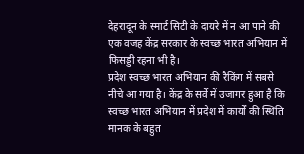देहरादून के स्मार्ट सिटी के दायरे में न आ पाने की एक वजह केंद्र सरकार के स्वच्छ भारत अभियान में फिसड्डी रहना भी है।
प्रदेश स्वच्छ भारत अभियान की रैकिंग में सबसे नीचे आ गया है। केंद्र के सर्वे में उजागर हुआ है कि स्वच्छ भारत अभियान में प्रदेश में कार्यों की स्थिति मानक के बहुत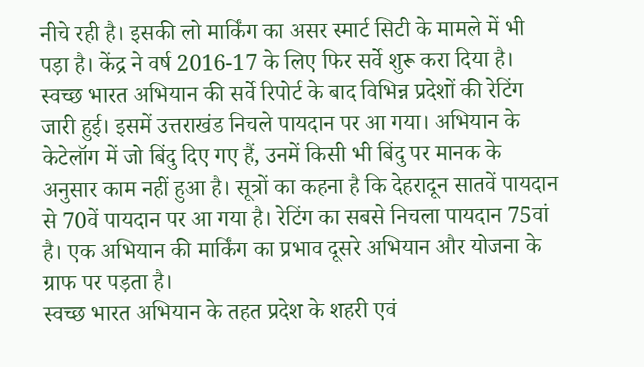नीचे रही है। इसकी लो मार्किंग का असर स्मार्ट सिटी के मामले में भी पड़ा है। केंद्र ने वर्ष 2016-17 के लिए फिर सर्वे शुरू करा दिया है।
स्वच्छ भारत अभियान की सर्वे रिपोर्ट के बाद विभिन्न प्रदेशों की रेटिंग जारी हुई। इसमें उत्तराखंड निचले पायदान पर आ गया। अभियान के केटेलॉग में जो बिंदु दिए गए हैं, उनमें किसी भी बिंदु पर मानक के अनुसार काम नहीं हुआ है। सूत्रों का कहना है कि देहरादून सातवें पायदान से 70वें पायदान पर आ गया है। रेटिंग का सबसे निचला पायदान 75वां है। एक अभियान की मार्किंग का प्रभाव दूसरे अभियान और योजना के ग्राफ पर पड़ता है।
स्वच्छ भारत अभियान के तहत प्रदेश के शहरी एवं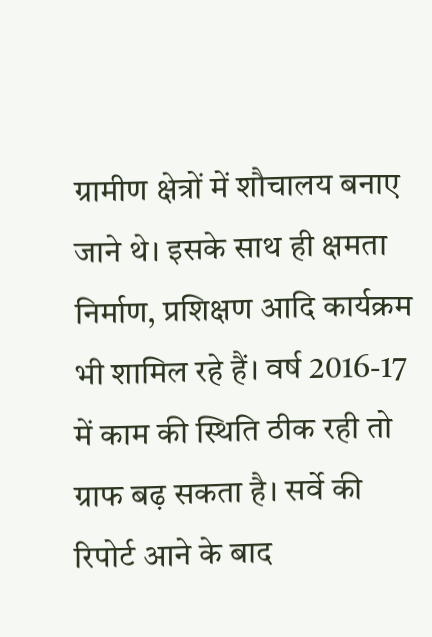ग्रामीण क्षेत्रों में शौचालय बनाए जाने थे। इसके साथ ही क्षमता निर्माण, प्रशिक्षण आदि कार्यक्रम भी शामिल रहे हैं। वर्ष 2016-17 में काम की स्थिति ठीक रही तो ग्राफ बढ़ सकता है। सर्वे की रिपोर्ट आने के बाद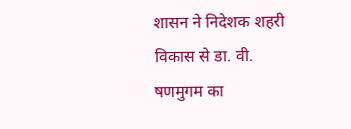शासन ने निदेशक शहरी विकास से डा. वी. षणमुगम का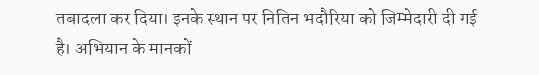तबादला कर दिया। इनके स्थान पर नितिन भदौरिया को जिम्मेदारी दी गई है। अभियान के मानकों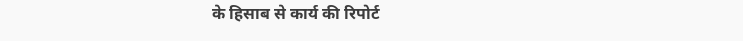के हिसाब से कार्य की रिपोर्ट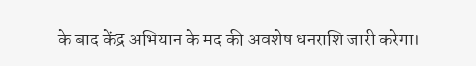के बाद केंद्र अभियान के मद की अवशेष धनराशि जारी करेगा।